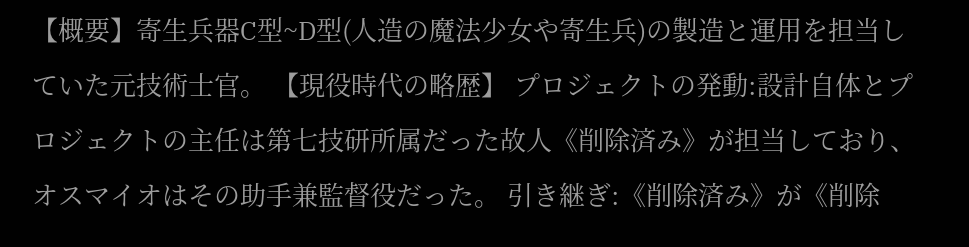【概要】寄生兵器C型~D型(人造の魔法少女や寄生兵)の製造と運用を担当していた元技術士官。 【現役時代の略歴】 プロジェクトの発動:設計自体とプロジェクトの主任は第七技研所属だった故人《削除済み》が担当しており、オスマイオはその助手兼監督役だった。 引き継ぎ:《削除済み》が《削除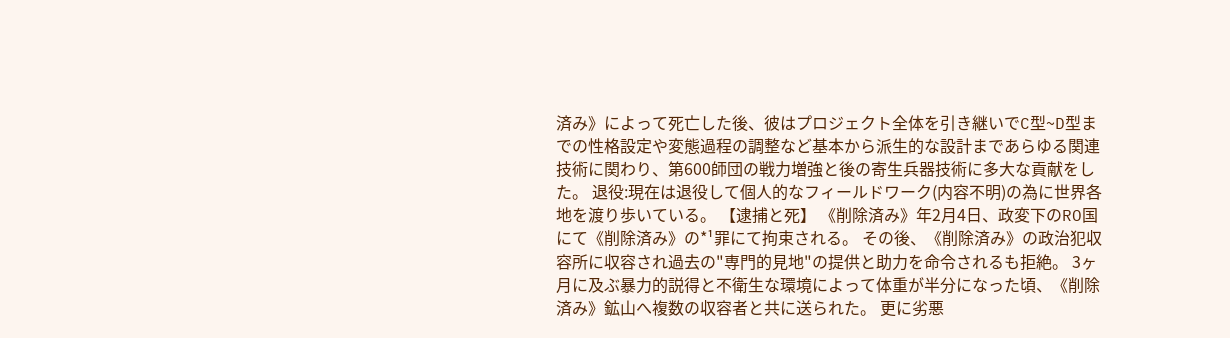済み》によって死亡した後、彼はプロジェクト全体を引き継いでC型~D型までの性格設定や変態過程の調整など基本から派生的な設計まであらゆる関連技術に関わり、第600師団の戦力増強と後の寄生兵器技術に多大な貢献をした。 退役:現在は退役して個人的なフィールドワーク(内容不明)の為に世界各地を渡り歩いている。 【逮捕と死】 《削除済み》年2月4日、政変下のRO国にて《削除済み》の*¹罪にて拘束される。 その後、《削除済み》の政治犯収容所に収容され過去の"専門的見地"の提供と助力を命令されるも拒絶。 3ヶ月に及ぶ暴力的説得と不衛生な環境によって体重が半分になった頃、《削除済み》鉱山へ複数の収容者と共に送られた。 更に劣悪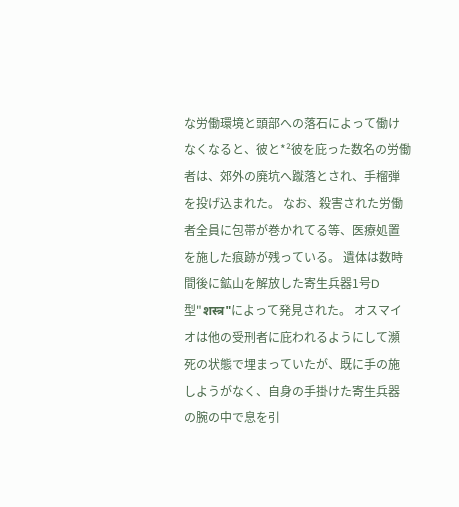な労働環境と頭部への落石によって働けなくなると、彼と*²彼を庇った数名の労働者は、郊外の廃坑へ蹴落とされ、手榴弾を投げ込まれた。 なお、殺害された労働者全員に包帯が巻かれてる等、医療処置を施した痕跡が残っている。 遺体は数時間後に鉱山を解放した寄生兵器1号D型"शस्त्र"によって発見された。 オスマイオは他の受刑者に庇われるようにして瀕死の状態で埋まっていたが、既に手の施しようがなく、自身の手掛けた寄生兵器の腕の中で息を引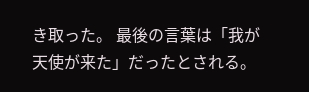き取った。 最後の言葉は「我が天使が来た」だったとされる。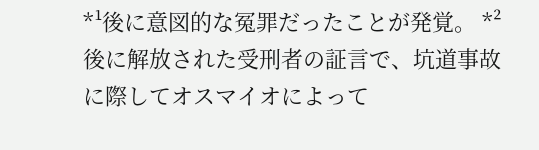*¹後に意図的な冤罪だったことが発覚。 *²後に解放された受刑者の証言で、坑道事故に際してオスマイオによって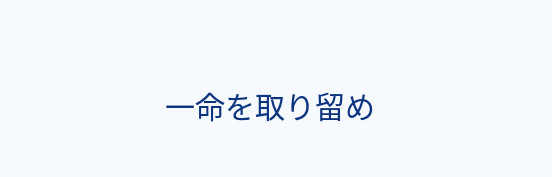一命を取り留め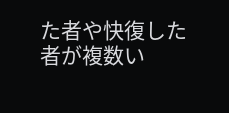た者や快復した者が複数い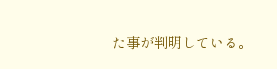た事が判明している。